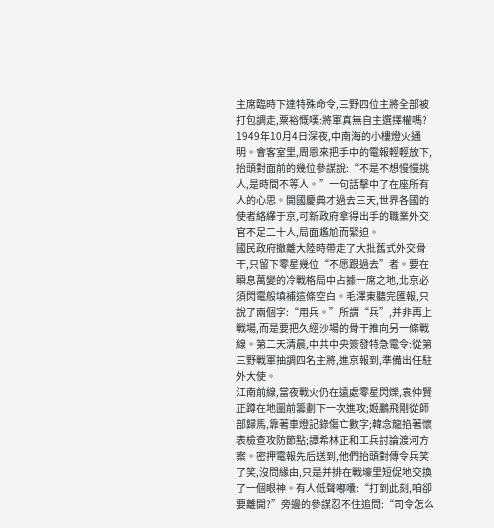主席臨時下達特殊命令,三野四位主將全部被打包調走,粟裕慨嘆:將軍真無自主選擇權嗎?
1949年10月4日深夜,中南海的小樓燈火通明。會客室里,周恩來把手中的電報輕輕放下,抬頭對面前的幾位參謀說:“不是不想慢慢挑人,是時間不等人。”一句話擊中了在座所有人的心思。開國慶典才過去三天,世界各國的使者絡繹于京,可新政府拿得出手的職業外交官不足二十人,局面尷尬而緊迫。
國民政府撤離大陸時帶走了大批舊式外交骨干,只留下零星幾位“不愿跟過去”者。要在瞬息萬變的冷戰格局中占據一席之地,北京必須閃電般填補這條空白。毛澤東聽完匯報,只說了兩個字:“用兵。”所謂“兵”,并非再上戰場,而是要把久經沙場的骨干推向另一條戰線。第二天清晨,中共中央簽發特急電令:從第三野戰軍抽調四名主將,進京報到,準備出任駐外大使。
江南前線,當夜戰火仍在遠處零星閃爍,袁仲賢正蹲在地圖前籌劃下一次進攻;姬鵬飛剛從師部歸馬,靠著車燈記錄傷亡數字;韓念龍掐著懷表檢查攻防節點;譚希林正和工兵討論渡河方案。密押電報先后送到,他們抬頭對傳令兵笑了笑,沒問緣由,只是并排在戰壕里短促地交換了一個眼神。有人低聲嘟囔:“打到此刻,咱卻要離開?”旁邊的參謀忍不住追問:“司令怎么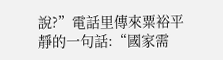說?”電話里傳來粟裕平靜的一句話:“國家需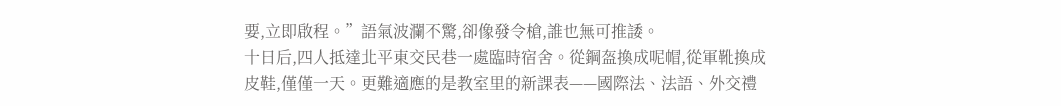要,立即啟程。”語氣波瀾不驚,卻像發令槍,誰也無可推諉。
十日后,四人抵達北平東交民巷一處臨時宿舍。從鋼盔換成呢帽,從軍靴換成皮鞋,僅僅一天。更難適應的是教室里的新課表——國際法、法語、外交禮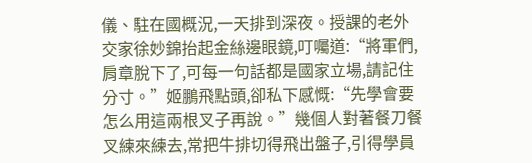儀、駐在國概況,一天排到深夜。授課的老外交家徐妙錦抬起金絲邊眼鏡,叮囑道:“將軍們,肩章脫下了,可每一句話都是國家立場,請記住分寸。”姬鵬飛點頭,卻私下感慨:“先學會要怎么用這兩根叉子再說。”幾個人對著餐刀餐叉練來練去,常把牛排切得飛出盤子,引得學員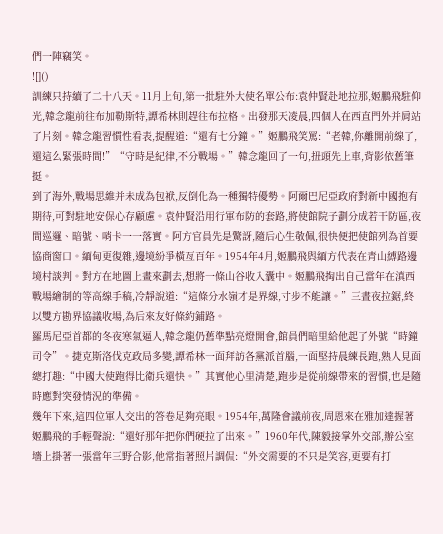們一陣竊笑。
![]()
訓練只持續了二十八天。11月上旬,第一批駐外大使名單公布:袁仲賢赴地拉那,姬鵬飛駐仰光,韓念龍前往布加勒斯特,譚希林則趕往布拉格。出發那天凌晨,四個人在西直門外并肩站了片刻。韓念龍習慣性看表,提醒道:“還有七分鐘。”姬鵬飛笑罵:“老韓,你離開前線了,還這么緊張時間!”“守時是紀律,不分戰場。”韓念龍回了一句,扭頭先上車,背影依舊筆挺。
到了海外,戰場思維并未成為包袱,反倒化為一種獨特優勢。阿爾巴尼亞政府對新中國抱有期待,可對駐地安保心存顧慮。袁仲賢沿用行軍布防的套路,將使館院子劃分成若干防區,夜間巡邏、暗號、哨卡一一落實。阿方官員先是驚訝,隨后心生敬佩,很快便把使館列為首要協商窗口。緬甸更復雜,邊境紛爭橫亙百年。1954年4月,姬鵬飛與緬方代表在青山縛路邊境村談判。對方在地圖上畫來劃去,想將一條山谷收入囊中。姬鵬飛掏出自己當年在滇西戰場繪制的等高線手稿,冷靜說道:“這條分水嶺才是界線,寸步不能讓。”三晝夜拉鋸,終以雙方勘界協議收場,為后來友好條約鋪路。
羅馬尼亞首都的冬夜寒氣逼人,韓念龍仍舊準點亮燈開會,館員們暗里給他起了外號“時鐘司令”。捷克斯洛伐克政局多變,譚希林一面拜訪各黨派首腦,一面堅持晨練長跑,熟人見面總打趣:“中國大使跑得比衛兵還快。”其實他心里清楚,跑步是從前線帶來的習慣,也是隨時應對突發情況的準備。
幾年下來,這四位軍人交出的答卷足夠亮眼。1954年,萬隆會議前夜,周恩來在雅加達握著姬鵬飛的手輕聲說:“還好那年把你們硬拉了出來。”1960年代,陳毅接掌外交部,辦公室墻上掛著一張當年三野合影,他常指著照片調侃:“外交需要的不只是笑容,更要有打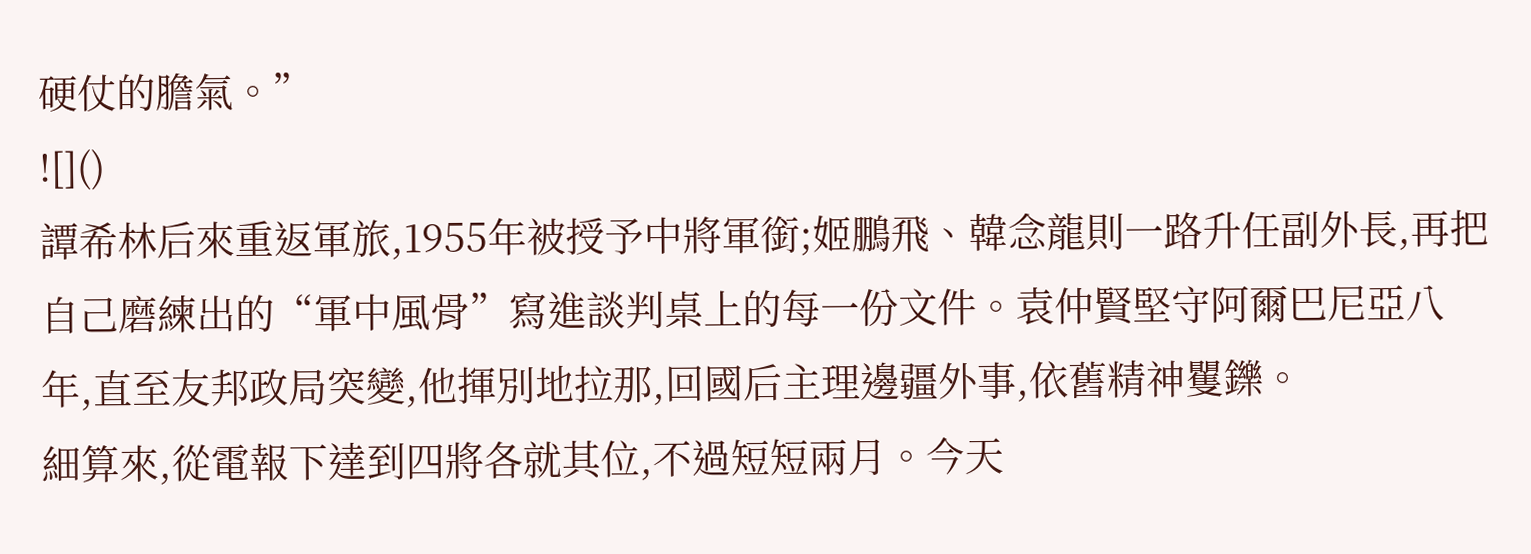硬仗的膽氣。”
![]()
譚希林后來重返軍旅,1955年被授予中將軍銜;姬鵬飛、韓念龍則一路升任副外長,再把自己磨練出的“軍中風骨”寫進談判桌上的每一份文件。袁仲賢堅守阿爾巴尼亞八年,直至友邦政局突變,他揮別地拉那,回國后主理邊疆外事,依舊精神矍鑠。
細算來,從電報下達到四將各就其位,不過短短兩月。今天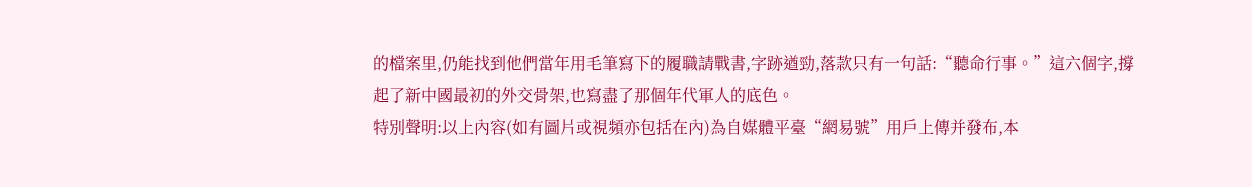的檔案里,仍能找到他們當年用毛筆寫下的履職請戰書,字跡遒勁,落款只有一句話:“聽命行事。”這六個字,撐起了新中國最初的外交骨架,也寫盡了那個年代軍人的底色。
特別聲明:以上內容(如有圖片或視頻亦包括在內)為自媒體平臺“網易號”用戶上傳并發布,本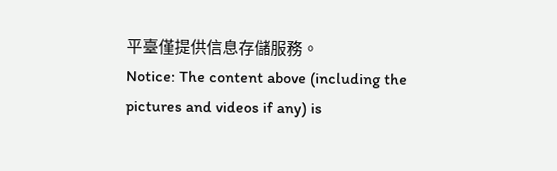平臺僅提供信息存儲服務。
Notice: The content above (including the pictures and videos if any) is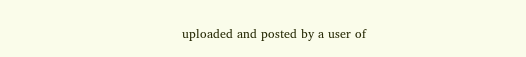uploaded and posted by a user of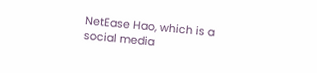NetEase Hao, which is a social media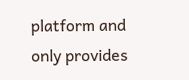platform and only provides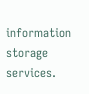information storage services.